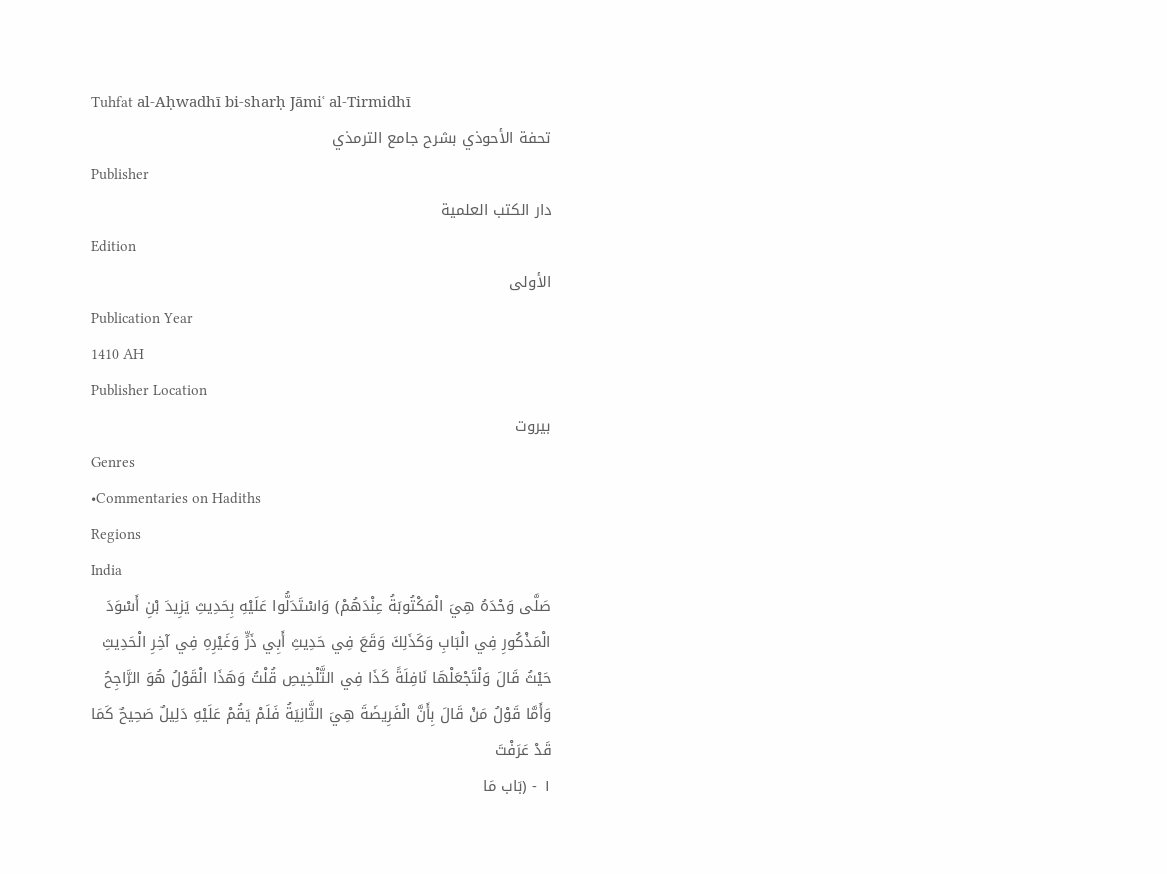Tuhfat al-Aḥwadhī bi-sharḥ Jāmiʿ al-Tirmidhī
تحفة الأحوذي بشرح جامع الترمذي
Publisher
دار الكتب العلمية
Edition
الأولى
Publication Year
1410 AH
Publisher Location
بيروت
Genres
•Commentaries on Hadiths
Regions
India
صَلَّى وَحْدَهُ هِيَ الْمَكْتُوبَةُ عِنْدَهُمْ) وَاسْتَدَلُّوا عَلَيْهِ بِحَدِيثِ يَزِيدَ بْنِ أَسْوَدَ الْمَذْكُورِ فِي الْبَابِ وَكَذَلِكَ وَقَعَ فِي حَدِيثِ أَبِي ذَرٍّ وَغَيْرِهِ فِي آخِرِ الْحَدِيثِ حَيْثُ قَالَ وَلْتَجْعَلْهَا نَافِلَةً كَذَا فِي التَّلْخِيصِ قُلْتُ وَهَذَا الْقَوْلُ هُوَ الرَّاجِحُ وَأَمَّا قَوْلُ مَنْ قَالَ بِأَنَّ الْفَرِيضَةَ هِيَ الثَّانِيَةُ فَلَمْ يَقُمْ عَلَيْهِ دَلِيلٌ صَحِيحٌ كَمَا قَدْ عَرَفْتَ
١ - (بَاب مَا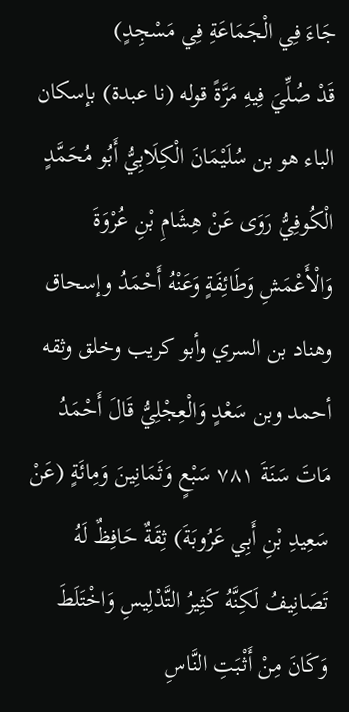جَاءَ فِي الْجَمَاعَةِ فِي مَسْجِدٍ)
قَدْ صُلِّيَ فِيهِ مَرَّةً قوله (نا عبدة) بإسكان الباء هو بن سُلَيْمَانَ الْكِلَابِيُّ أَبُو مُحَمَّدٍ الْكُوفِيُّ رَوَى عَنْ هِشَامِ بْنِ عُرْوَةَ وَالْأَعْمَشِ وَطَائِفَةٍ وَعَنْهُ أَحْمَدُ وإسحاق وهناد بن السري وأبو كريب وخلق وثقه أحمد وبن سَعْدٍ وَالْعِجْلِيُّ قَالَ أَحْمَدُ مَاتَ سَنَةَ ٧٨١ سَبْعٍ وَثَمَانِينَ وَمِائَةٍ (عَنْ سَعِيدِ بْنِ أَبِي عَرُوبَةَ) ثِقَةٌ حَافِظٌ لَهُ تَصَانِيفُ لَكِنَّهُ كَثِيرُ التَّدْلِيسِ وَاخْتَلَطَ وَكَانَ مِنْ أَثْبَتِ النَّاسِ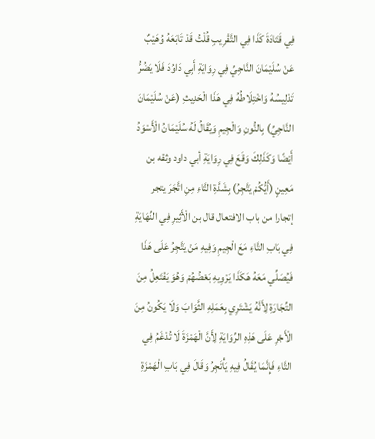فِي قَتَادَةَ كَذَا فِي التَّقْرِيبِ قُلْتُ قَدْ تَابَعَهُ وُهَيْبٌ عَنْ سُلَيْمَانَ النَّاجِيِّ فِي رِوَايَةِ أَبِي دَاوُدَ فَلَا يَضُرُّ تَدْلِيسُهُ وَاخْتِلَاطُهُ فِي هَذَا الْحَدِيثِ (عَنْ سُلَيْمَانَ النَّاجِيِّ) بِالنُّونِ وَالْجِيمِ وَيُقَالُ لَهُ سُلَيْمَانُ الْأَسْوَدُ أَيْضًا وَكَذَلِكَ وَقَعَ فِي رِوَايَةِ أبي داود وثقه بن مَعِينٍ (أَيُّكُمْ يَتَّجِرُ) بِشَدَّةِ التَّاءِ مِنِ اتَّجَرَ يتجر إتجارا من باب الافتعال قال بن الْأَثِيرِ فِي النِّهَايَةِ فِي بَابِ التَّاءِ مَعَ الْجِيمِ وَفِيهِ مَنْ يَتَّجِرُ عَلَى هَذَا فَيُصَلِّي مَعَهُ هَكَذَا يَرْوِيهِ بَعْضُهُمْ وَهُوَ يَفْتَعِلُ مِنَ التِّجَارَةِ لِأَنَّهُ يَشْتَرِي بِعَمَلِهِ الثَّوَابَ وَلَا يَكُونُ مِنَ الْأَجْرِ عَلَى هَذِهِ الرِّوَايَةِ لِأَنَّ الْهَمْزَةَ لَا تُدْغَمُ فِي التَّاءِ فَإِنَّمَا يُقَالُ فِيهِ يَأْتَجِرُ وَقَالَ فِي بَابِ الْهَمْزَةِ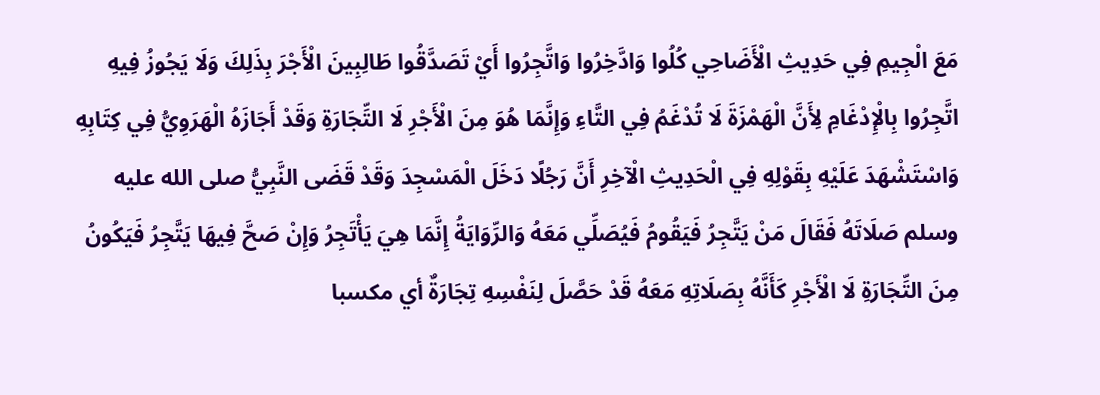مَعَ الْجِيمِ فِي حَدِيثِ الْأَضَاحِي كُلُوا وَادَّخِرُوا وَاتَّجِرُوا أَيْ تَصَدَّقُوا طَالِبِينَ الْأَجْرَ بِذَلِكَ وَلَا يَجُوزُ فِيهِ اتَّجِرُوا بِالْإِدْغَامِ لِأَنَّ الْهَمْزَةَ لَا تُدْغَمُ فِي التَّاءِ وَإِنَّمَا هُوَ مِنَ الْأَجْرِ لَا التِّجَارَةِ وَقَدْ أَجَازَهُ الْهَرَوِيُّ فِي كِتَابِهِ وَاسْتَشْهَدَ عَلَيْهِ بِقَوْلِهِ فِي الْحَدِيثِ الْآخِرِ أَنَّ رَجُلًا دَخَلَ الْمَسْجِدَ وَقَدْ قَضَى النَّبِيُّ صلى الله عليه وسلم صَلَاتَهُ فَقَالَ مَنْ يَتَّجِرُ فَيَقُومُ فَيُصَلِّي مَعَهُ وَالرِّوَايَةُ إِنَّمَا هِيَ يَأْتَجِرُ وَإِنْ صَحَّ فِيهَا يَتَّجِرُ فَيَكُونُ مِنَ التِّجَارَةِ لَا الْأَجْرِ كَأَنَّهُ بِصَلَاتِهِ مَعَهُ قَدْ حَصَّلَ لِنَفْسِهِ تِجَارَةٌ أي مكسبا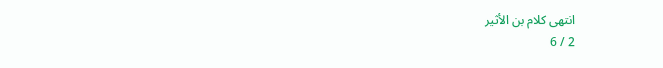انتهى كلام بن الأثير
2 / 6